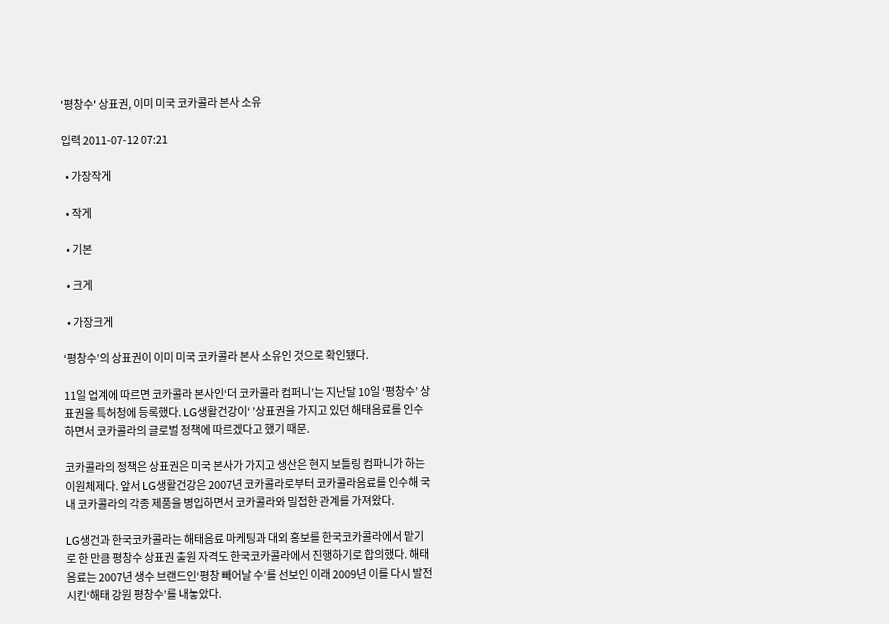'평창수' 상표권, 이미 미국 코카콜라 본사 소유

입력 2011-07-12 07:21

  • 가장작게

  • 작게

  • 기본

  • 크게

  • 가장크게

‘평창수’의 상표권이 이미 미국 코카콜라 본사 소유인 것으로 확인됐다.

11일 업계에 따르면 코카콜라 본사인‘더 코카콜라 컴퍼니’는 지난달 10일 ‘평창수’ 상표권을 특허청에 등록했다. LG생활건강이‘ ’상표권을 가지고 있던 해태음료를 인수하면서 코카콜라의 글로벌 정책에 따르겠다고 했기 때문.

코카콜라의 정책은 상표권은 미국 본사가 가지고 생산은 현지 보틀링 컴파니가 하는 이원체제다. 앞서 LG생활건강은 2007년 코카콜라로부터 코카콜라음료를 인수해 국내 코카콜라의 각종 제품을 병입하면서 코카콜라와 밀접한 관계를 가져왔다.

LG생건과 한국코카콜라는 해태음료 마케팅과 대외 홍보를 한국코카콜라에서 맡기로 한 만큼 평창수 상표권 출원 자격도 한국코카콜라에서 진행하기로 합의했다. 해태음료는 2007년 생수 브랜드인‘평창 빼어날 수’를 선보인 이래 2009년 이를 다시 발전시킨‘해태 강원 평창수’를 내놓았다.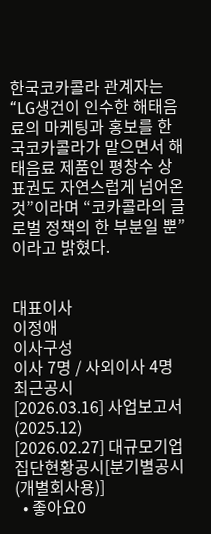한국코카콜라 관계자는“LG생건이 인수한 해태음료의 마케팅과 홍보를 한국코카콜라가 맡으면서 해태음료 제품인 평창수 상표권도 자연스럽게 넘어온 것”이라며 “코카콜라의 글로벌 정책의 한 부분일 뿐”이라고 밝혔다.


대표이사
이정애
이사구성
이사 7명 / 사외이사 4명
최근공시
[2026.03.16] 사업보고서 (2025.12)
[2026.02.27] 대규모기업집단현황공시[분기별공시(개별회사용)]
  • 좋아요0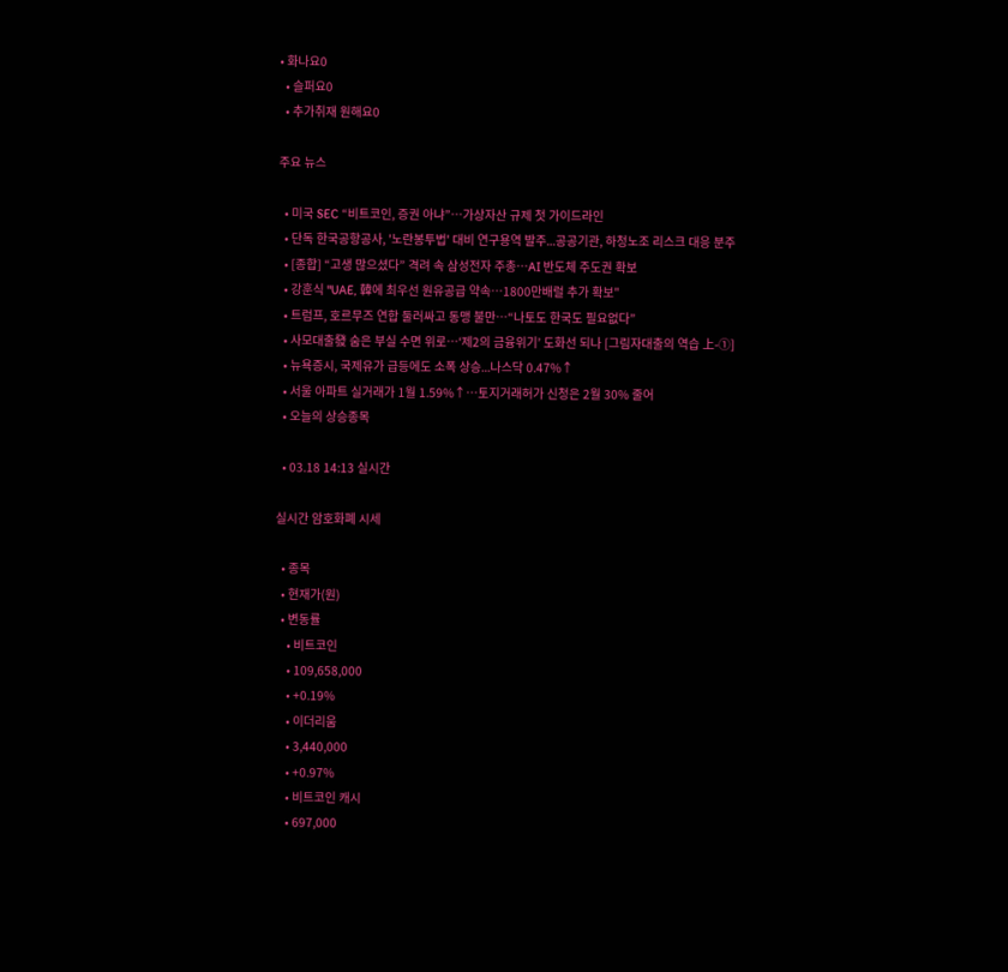• 화나요0
  • 슬퍼요0
  • 추가취재 원해요0

주요 뉴스

  • 미국 SEC “비트코인, 증권 아냐”…가상자산 규제 첫 가이드라인
  • 단독 한국공항공사, '노란봉투법' 대비 연구용역 발주...공공기관, 하청노조 리스크 대응 분주
  • [종합] “고생 많으셨다” 격려 속 삼성전자 주총⋯AI 반도체 주도권 확보
  • 강훈식 "UAE, 韓에 최우선 원유공급 약속…1800만배럴 추가 확보"
  • 트럼프, 호르무즈 연합 둘러싸고 동맹 불만…“나토도 한국도 필요없다”
  • 사모대출發 숨은 부실 수면 위로…‘제2의 금융위기’ 도화선 되나 [그림자대출의 역습 上-①]
  • 뉴욕증시, 국제유가 급등에도 소폭 상승...나스닥 0.47%↑
  • 서울 아파트 실거래가 1월 1.59%↑…토지거래허가 신청은 2월 30% 줄어
  • 오늘의 상승종목

  • 03.18 14:13 실시간

실시간 암호화폐 시세

  • 종목
  • 현재가(원)
  • 변동률
    • 비트코인
    • 109,658,000
    • +0.19%
    • 이더리움
    • 3,440,000
    • +0.97%
    • 비트코인 캐시
    • 697,000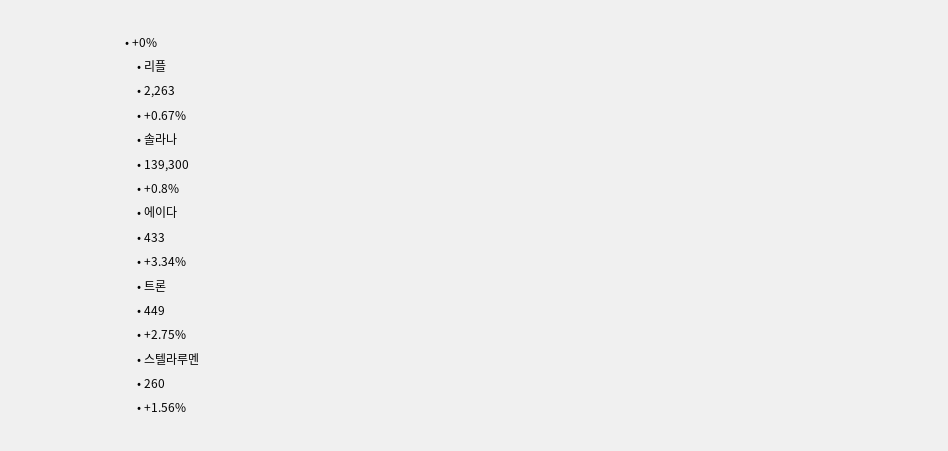• +0%
    • 리플
    • 2,263
    • +0.67%
    • 솔라나
    • 139,300
    • +0.8%
    • 에이다
    • 433
    • +3.34%
    • 트론
    • 449
    • +2.75%
    • 스텔라루멘
    • 260
    • +1.56%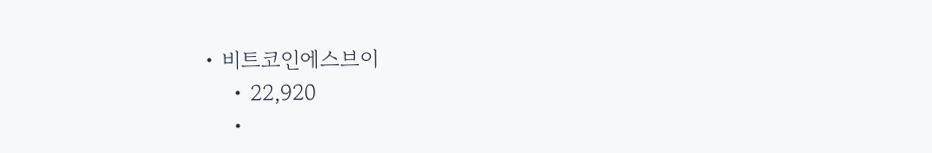• 비트코인에스브이
    • 22,920
    •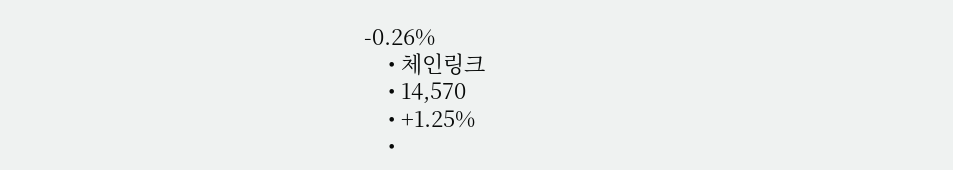-0.26%
    • 체인링크
    • 14,570
    • +1.25%
    •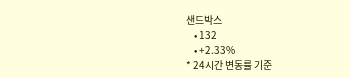샌드박스
    • 132
    • +2.33%
* 24시간 변동률 기준